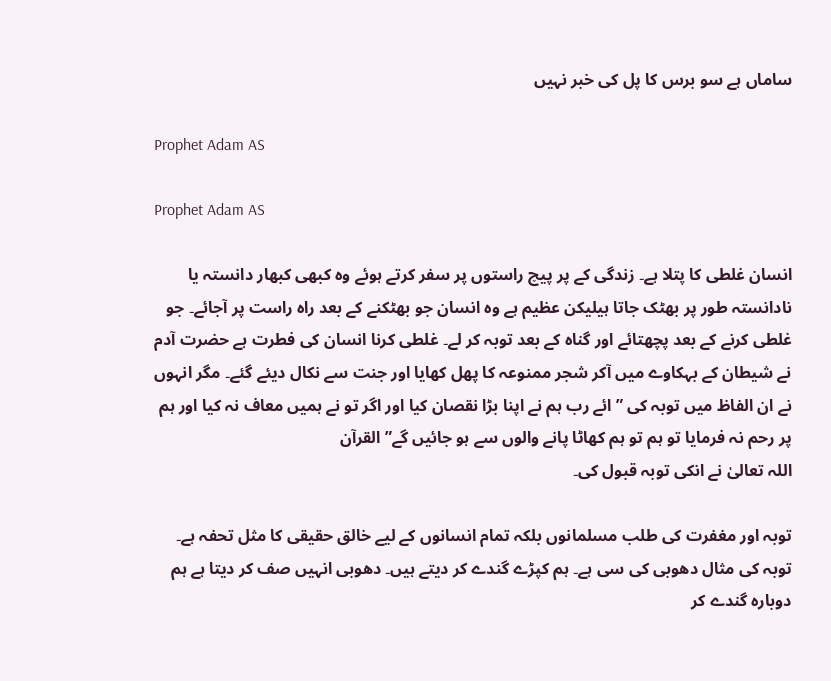ساماں ہے سو برس کا پل کی خبر نہیں

Prophet Adam AS

Prophet Adam AS

انسان غلطی کا پتلا ہے۔ زندگی کے پر پیچ راستوں پر سفر کرتے ہوئے وہ کبھی کبھار دانستہ یا نادانستہ طور پر بھٹک جاتا ہیلیکن عظیم ہے وہ انسان جو بھٹکنے کے بعد راہ راست پر آجائے۔ جو غلطی کرنے کے بعد پچھتائے اور گناہ کے بعد توبہ کر لے۔ غلطی کرنا انسان کی فطرت ہے حضرت آدم نے شیطان کے بہکاوے میں آکر شجر ممنوعہ کا پھل کھایا اور جنت سے نکال دیئے گئے۔ مگر انہوں نے ان الفاظ میں توبہ کی ” ائے رب ہم نے اپنا بڑا نقصان کیا اور اگر تو نے ہمیں معاف نہ کیا اور ہم پر رحم نہ فرمایا تو ہم تو ہم کھاٹا پانے والوں سے ہو جائیں گے” القرآن
اللہ تعالیٰ نے انکی توبہ قبول کی۔

توبہ اور مغفرت کی طلب مسلمانوں بلکہ تمام انسانوں کے لیے خالق حقیقی کا مثل تحفہ ہے۔ توبہ کی مثال دھوبی کی سی ہے۔ ہم کپڑے گندے کر دیتے ہیں۔ دھوبی انہیں صف کر دیتا ہے ہم دوبارہ گندے کر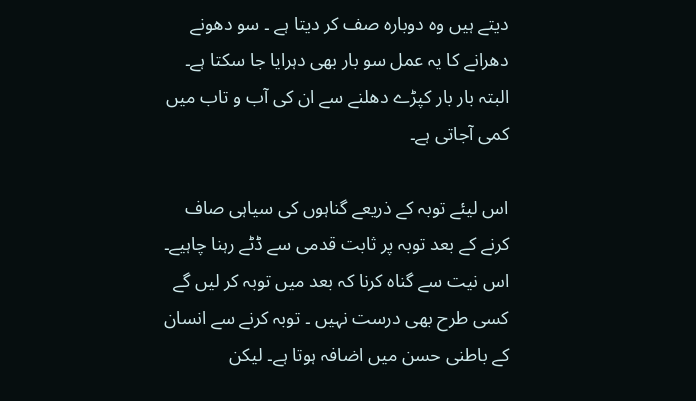دیتے ہیں وہ دوبارہ صف کر دیتا ہے ۔ سو دھونے دھرانے کا یہ عمل سو بار بھی دہرایا جا سکتا ہے۔ البتہ بار بار کپڑے دھلنے سے ان کی آب و تاب میں کمی آجاتی ہے۔

اس لیئے توبہ کے ذریعے گناہوں کی سیاہی صاف کرنے کے بعد توبہ پر ثابت قدمی سے ڈٹے رہنا چاہیے۔ اس نیت سے گناہ کرنا کہ بعد میں توبہ کر لیں گے کسی طرح بھی درست نہیں ۔ توبہ کرنے سے انسان کے باطنی حسن میں اضافہ ہوتا ہے۔ لیکن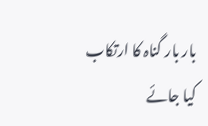بار بار گناہ کا ارتکاب کیا جائے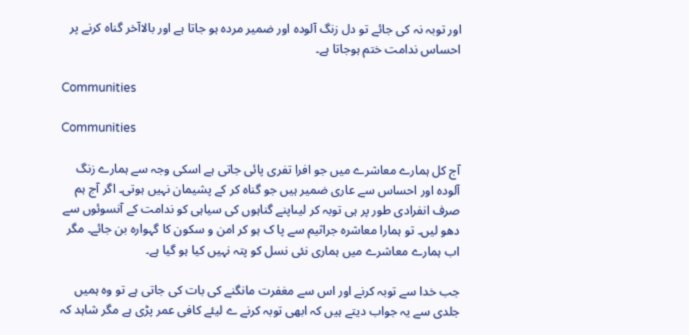اور توبہ نہ کی جائے تو دل زنگ آلودہ اور ضمیر مردہ ہو جاتا ہے اور بالاآخر گناہ کرنے پر احساس ندامت ختم ہوجاتا ہے۔

Communities

Communities

آج کل ہمارے معاشرے میں جو افرا تفری پائی جاتی ہے اسکی وجہ سے ہمارے زنگ آلودہ اور احساس سے عاری ضمیر ہیں جو گناہ کر کے پشیمان نہیں ہوتی۔ اگر آج ہم صرف انفرادی طور پر ہی توبہ کر لیںاپنے گناہوں کی سیاہی کو ندامت کے آنسوئوں سے دھو لیں۔ تو ہمارا معاشرہ جراثیم سے پا ک ہو کر امن و سکون کا گہوارہ بن جائے۔ مگر اب ہمارے معاشرے میں ہماری نئی نسل کو پتہ نہیں کیا ہو گیا ہے۔

جب خدا سے توبہ کرنے اور اس سے مغفرت مانگنے کی بات کی جاتی ہے تو وہ ہمیں جلدی سے یہ جواب دیتے ہیں کہ ابھی توبہ کرنے ے لیئے کافی عمر پڑی ہے مگر شاہد کہ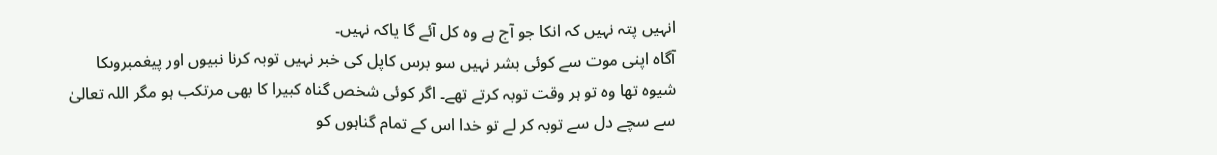انہیں پتہ نہیں کہ انکا جو آج ہے وہ کل آئے گا یاکہ نہیں۔
آگاہ اپنی موت سے کوئی بشر نہیں سو برس کاپل کی خبر نہیں توبہ کرنا نبیوں اور پیغمبروںکا شیوہ تھا وہ تو ہر وقت توبہ کرتے تھے۔ اگر کوئی شخص گناہ کبیرا کا بھی مرتکب ہو مگر اللہ تعالیٰ سے سچے دل سے توبہ کر لے تو خدا اس کے تمام گناہوں کو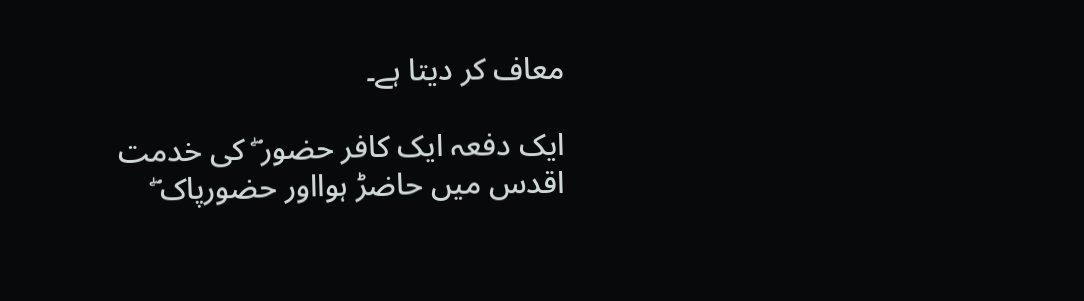معاف کر دیتا ہے۔

ایک دفعہ ایک کافر حضور ۖ کی خدمت اقدس میں حاضڑ ہوااور حضورپاک ۖ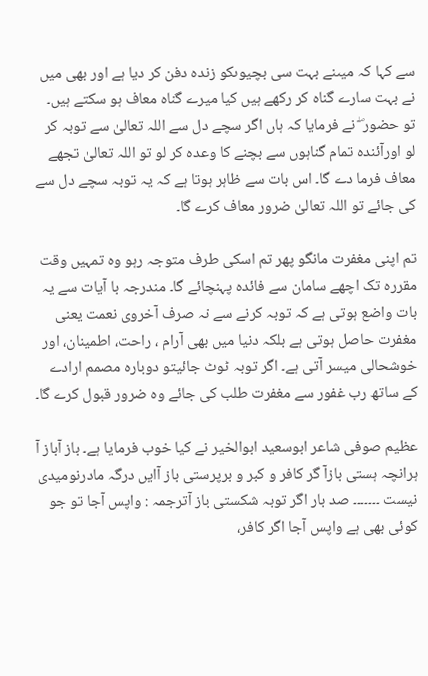سے کہا کہ میںنے بہت سی بچیوںکو زندہ دفن کر دیا ہے اور بھی میں نے بہت سارے گناہ کر رکھے ہیں کیا میرے گناہ معاف ہو سکتے ہیں۔ تو حضور ۖ نے فرمایا کہ ہاں اگر سچے دل سے اللہ تعالیٰ سے توبہ کر لو اورآئندہ تمام گناہوں سے بچنے کا وعدہ کر لو تو اللہ تعالیٰ تجھے معاف فرما دے گا۔ اس بات سے ظاہر ہوتا ہے کہ یہ توبہ سچے دل سے کی جائے تو اللہ تعالیٰ ضرور معاف کرے گا۔

تم اپنی مغفرت مانگو پھر تم اسکی طرف متوجہ رہو وہ تمہیں وقت مقررہ تک اچھے سامان سے فائدہ پہنچائے گا۔ مندرجہ با آیات سے یہ بات واضع ہوتی ہے کہ توبہ کرنے سے نہ صرف آخروی نعمت یعنی مغفرت حاصل ہوتی ہے بلکہ دنیا میں بھی آرام ، راحت، اطمینان، اور خوشحالی میسر آتی ہے۔ اگر توبہ ٹوٹ جائیتو دوبارہ مصمم ارادے کے ساتھ رب غفور سے مغفرت طلب کی جائے وہ ضرور قبول کرے گا۔

عظیم صوفی شاعر ابوسعید ابوالخیر نے کیا خوب فرمایا ہے۔ باز آباز آ ہرانچہ ہستی بازآ گر کافر و کبر و برپرستی باز آایں درگہ مادرنومیدی نیست ۔۔۔۔۔۔۔ صد بار اگر توبہ شکستی باز آترجمہ : واپس آجا تو جو کوئی بھی ہے واپس آجا اگر کافر،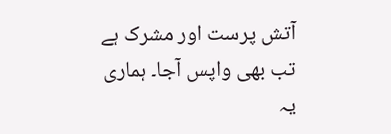آتش پرست اور مشرک ہے تب بھی واپس آجا۔ ہماری یہ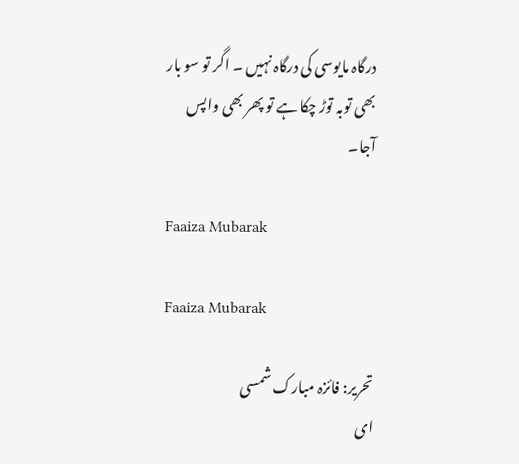درگاہ مایوسی کی درگاہ نہیں ۔ اگر تو سو بار بھی توبہ توڑ چکا ہے تو پھر بھی واپس آجا۔

Faaiza Mubarak

Faaiza Mubarak

تحریر: فائزہ مبارک شمسی
ای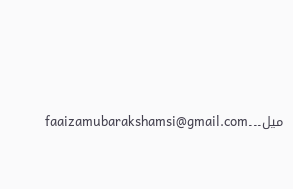میل۔۔۔faaizamubarakshamsi@gmail.com